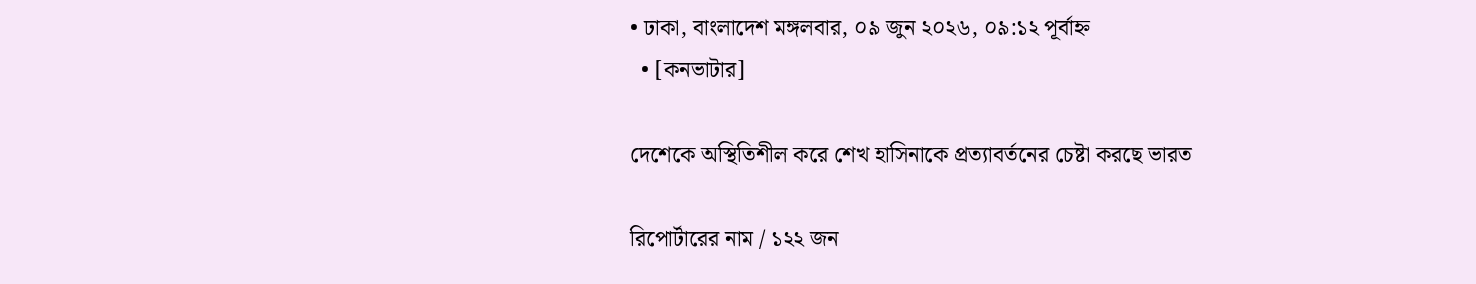• ঢাকা, বাংলাদেশ মঙ্গলবার, ০৯ জুন ২০২৬, ০৯:১২ পূর্বাহ্ন
  • [কনভাটার]

দেশেকে অস্থিতিশীল করে শেখ হাসিনাকে প্রত্যাবর্তনের চেষ্টা করছে ভারত

রিপোর্টারের নাম / ১২২ জন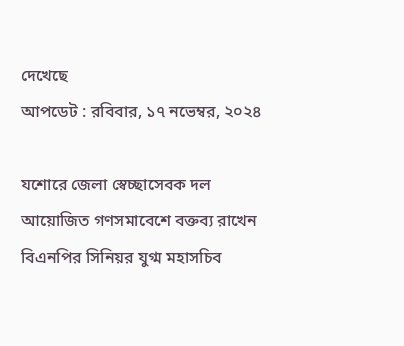দেখেছে
আপডেট : রবিবার, ১৭ নভেম্বর, ২০২৪

যশোরে জেলা স্বেচ্ছাসেবক দল আয়োজিত গণসমাবেশে বক্তব্য রাখেন বিএনপির সিনিয়র যুগ্ম মহাসচিব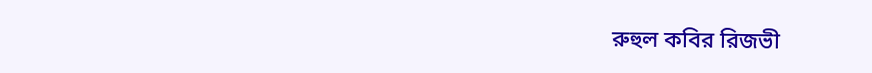রুহুল কবির রিজভী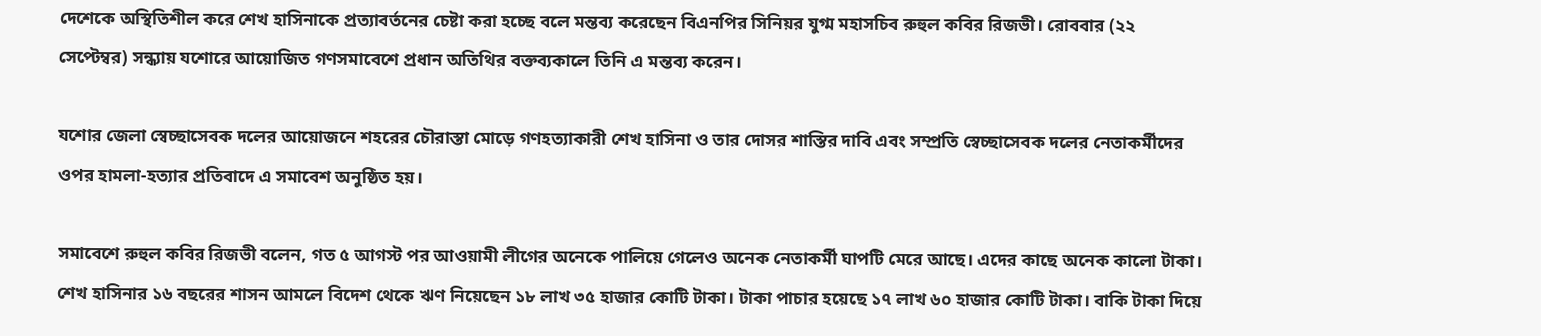দেশেকে অস্থিতিশীল করে শেখ হাসিনাকে প্রত্যাবর্তনের চেষ্টা করা হচ্ছে বলে মন্তব্য করেছেন বিএনপির সিনিয়র যুগ্ম মহাসচিব রুহুল কবির রিজভী। রোববার (২২ সেপ্টেম্বর) সন্ধ্যায় যশোরে আয়োজিত গণসমাবেশে প্রধান অতিথির বক্তব্যকালে তিনি এ মন্তব্য করেন।

যশোর জেলা স্বেচ্ছাসেবক দলের আয়োজনে শহরের চৌরাস্তা মোড়ে গণহত্যাকারী শেখ হাসিনা ও তার দোসর শাস্তির দাবি এবং সম্প্রতি স্বেচ্ছাসেবক দলের নেতাকর্মীদের ওপর হামলা-হত্যার প্রতিবাদে এ সমাবেশ অনুষ্ঠিত হয়।

সমাবেশে রুহুল কবির রিজভী বলেন, গত ৫ আগস্ট পর আওয়ামী লীগের অনেকে পালিয়ে গেলেও অনেক নেতাকর্মী ঘাপটি মেরে আছে। এদের কাছে অনেক কালো টাকা। শেখ হাসিনার ১৬ বছরের শাসন আমলে বিদেশ থেকে ঋণ নিয়েছেন ১৮ লাখ ৩৫ হাজার কোটি টাকা। টাকা পাচার হয়েছে ১৭ লাখ ৬০ হাজার কোটি টাকা। বাকি টাকা দিয়ে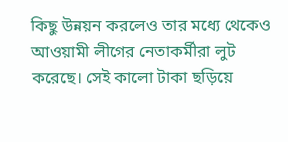কিছু উন্নয়ন করলেও তার মধ্যে থেকেও আওয়ামী লীগের নেতাকর্মীরা লুট করেছে। সেই কালো টাকা ছড়িয়ে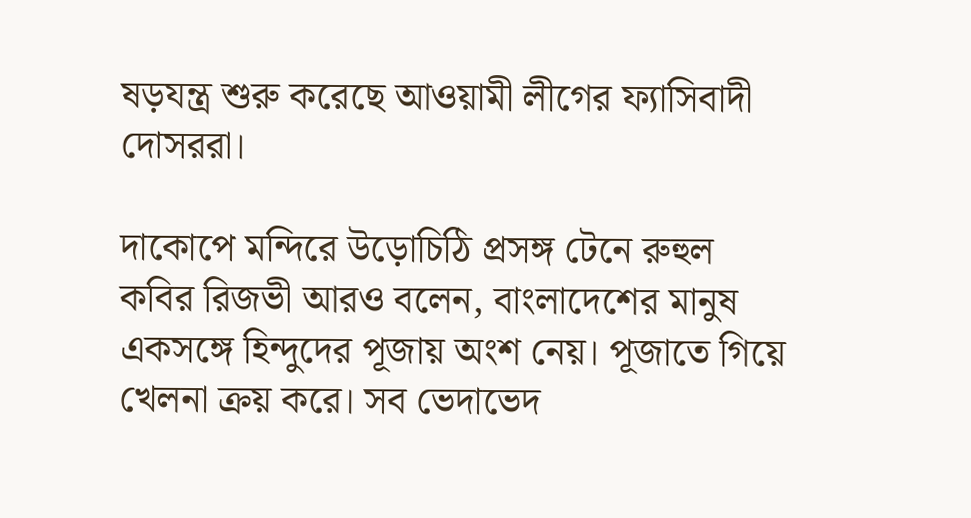ষড়যন্ত্র শুরু করেছে আওয়ামী লীগের ফ্যাসিবাদী দোসররা।

দাকোপে মন্দিরে উড়োচিঠি প্রসঙ্গ টেনে রুহুল কবির রিজভী আরও বলেন, বাংলাদেশের মানুষ একসঙ্গে হিন্দুদের পূজায় অংশ নেয়। পূজাতে গিয়ে খেলনা ক্রয় করে। সব ভেদাভেদ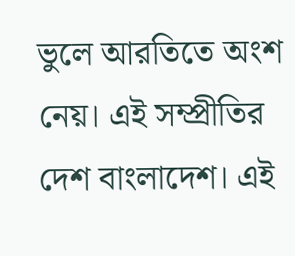ভুলে আরতিতে অংশ নেয়। এই সম্প্রীতির দেশ বাংলাদেশ। এই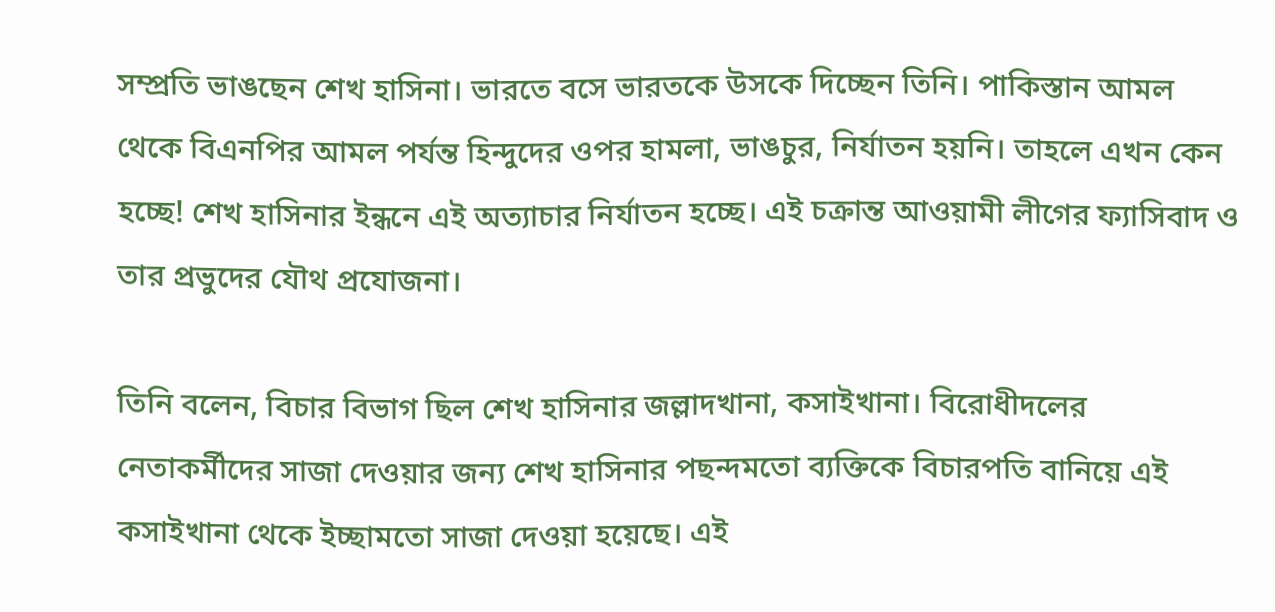সম্প্রতি ভাঙছেন শেখ হাসিনা। ভারতে বসে ভারতকে উসকে দিচ্ছেন তিনি। পাকিস্তান আমল থেকে বিএনপির আমল পর্যন্ত হিন্দুদের ওপর হামলা, ভাঙচুর, নির্যাতন হয়নি। তাহলে এখন কেন হচ্ছে! শেখ হাসিনার ইন্ধনে এই অত্যাচার নির্যাতন হচ্ছে। এই চক্রান্ত আওয়ামী লীগের ফ্যাসিবাদ ও তার প্রভুদের যৌথ প্রযোজনা।

তিনি বলেন, বিচার বিভাগ ছিল শেখ হাসিনার জল্লাদখানা, কসাইখানা। বিরোধীদলের নেতাকর্মীদের সাজা দেওয়ার জন্য শেখ হাসিনার পছন্দমতো ব্যক্তিকে বিচারপতি বানিয়ে এই কসাইখানা থেকে ইচ্ছামতো সাজা দেওয়া হয়েছে। এই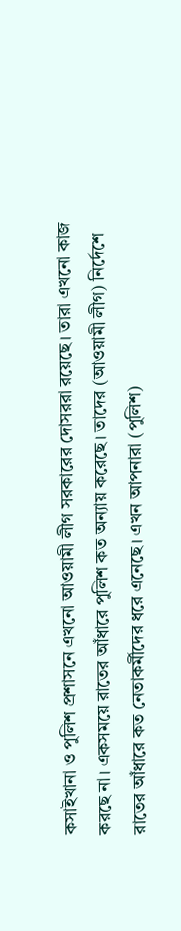কসাইখানা ও পুলিশ প্রশাসনে এখনো আওয়ামী লীগ সরকারের দোসররা রয়েছে। তারা এখনো কাজ করছে না। একসময়ে রাতের আঁধারে পুলিশ কত অন্যায় করেছে। তাদের (আওয়ামী লীগ) নির্দেশে রাতের আঁধারে কত নেতাকর্মীদের ধরে এনেছে। এখন আপনারা (পুলিশ)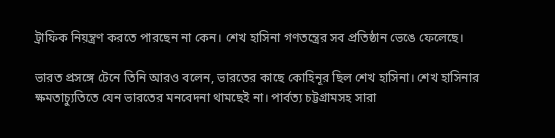ট্রাফিক নিয়ন্ত্রণ করতে পারছেন না কেন। শেখ হাসিনা গণতন্ত্রের সব প্রতিষ্ঠান ভেঙে ফেলেছে।

ভারত প্রসঙ্গে টেনে তিনি আরও বলেন, ভারতের কাছে কোহিনূর ছিল শেখ হাসিনা। শেখ হাসিনার ক্ষমতাচ্যুতিতে যেন ভারতের মনবেদনা থামছেই না। পার্বত্য চট্টগ্রামসহ সারা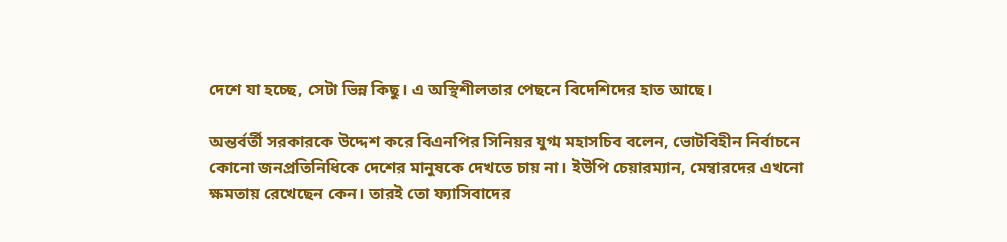দেশে যা হচ্ছে, সেটা ভিন্ন কিছু। এ অস্থিশীলতার পেছনে বিদেশিদের হাত আছে।

অন্তর্বর্তী সরকারকে উদ্দেশ করে বিএনপির সিনিয়র যুগ্ম মহাসচিব বলেন, ভোটবিহীন নির্বাচনে কোনো জনপ্রতিনিধিকে দেশের মানুষকে দেখতে চায় না। ইউপি চেয়ারম্যান, মেম্বারদের এখনো ক্ষমতায় রেখেছেন কেন। তারই তো ফ্যাসিবাদের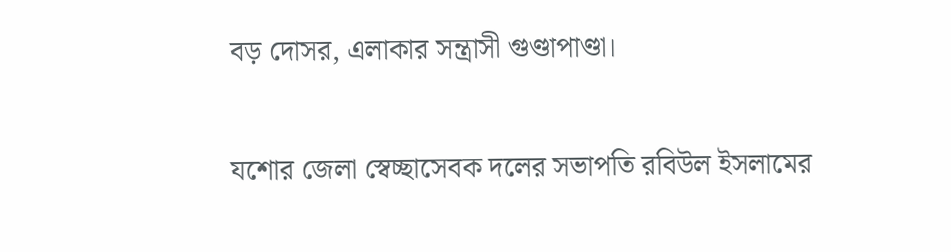বড় দোসর, এলাকার সন্ত্রাসী গুণ্ডাপাণ্ডা।

যশোর জেলা স্বেচ্ছাসেবক দলের সভাপতি রবিউল ইসলামের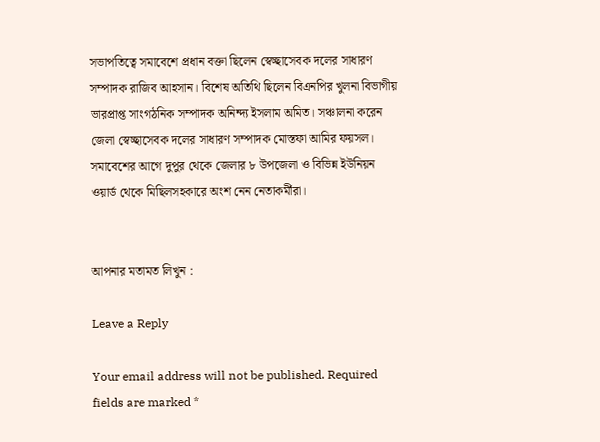সভাপতিত্বে সমাবেশে প্রধান বক্তা ছিলেন স্বেচ্ছাসেবক দলের সাধারণ সম্পাদক রাজিব আহসান। বিশেষ অতিথি ছিলেন বিএনপির খুলনা বিভাগীয় ভারপ্রাপ্ত সাংগঠনিক সম্পাদক অনিন্দ্য ইসলাম অমিত। সঞ্চালনা করেন জেলা স্বেচ্ছাসেবক দলের সাধারণ সম্পাদক মোস্তফা আমির ফয়সল। সমাবেশের আগে দুপুর থেকে জেলার ৮ উপজেলা ও বিভিন্ন ইউনিয়ন ওয়ার্ড থেকে মিছিলসহকারে অংশ নেন নেতাকর্মীরা।


আপনার মতামত লিখুন :

Leave a Reply

Your email address will not be published. Required fields are marked *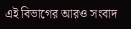এই বিভাগের আরও সংবাদ